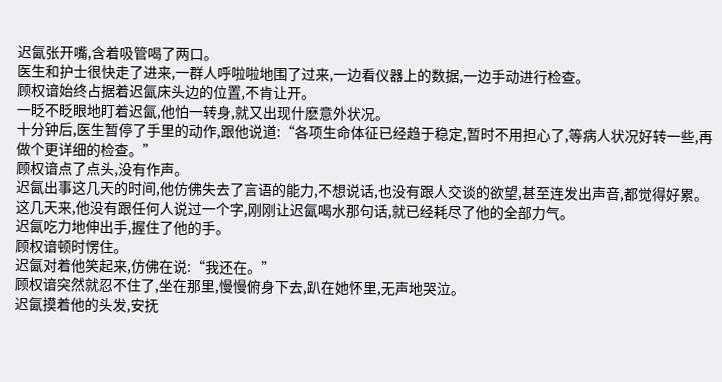迟氤张开嘴,含着吸管喝了两口。
医生和护士很快走了进来,一群人呼啦啦地围了过来,一边看仪器上的数据,一边手动进行检查。
顾权谙始终占据着迟氤床头边的位置,不肯让开。
一眨不眨眼地盯着迟氤,他怕一转身,就又出现什麽意外状况。
十分钟后,医生暂停了手里的动作,跟他说道:“各项生命体征已经趋于稳定,暂时不用担心了,等病人状况好转一些,再做个更详细的检查。”
顾权谙点了点头,没有作声。
迟氤出事这几天的时间,他仿佛失去了言语的能力,不想说话,也没有跟人交谈的欲望,甚至连发出声音,都觉得好累。
这几天来,他没有跟任何人说过一个字,刚刚让迟氤喝水那句话,就已经耗尽了他的全部力气。
迟氤吃力地伸出手,握住了他的手。
顾权谙顿时愣住。
迟氤对着他笑起来,仿佛在说:“我还在。”
顾权谙突然就忍不住了,坐在那里,慢慢俯身下去,趴在她怀里,无声地哭泣。
迟氤摸着他的头发,安抚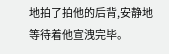地拍了拍他的后背,安静地等待着他宣洩完毕。